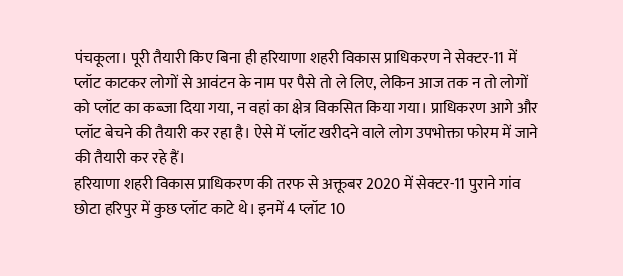पंचकूला। पूरी तैयारी किए बिना ही हरियाणा शहरी विकास प्राधिकरण ने सेक्टर-11 में प्लॉट काटकर लोगों से आवंटन के नाम पर पैसे तो ले लिए, लेकिन आज तक न तो लोगों को प्लॉट का कब्जा दिया गया, न वहां का क्षेत्र विकसित किया गया। प्राधिकरण आगे और प्लॉट बेचने की तैयारी कर रहा है। ऐसे में प्लॉट खरीदने वाले लोग उपभोक्ता फोरम में जाने की तैयारी कर रहे हैं।
हरियाणा शहरी विकास प्राधिकरण की तरफ से अक्तूबर 2020 में सेक्टर-11 पुराने गांव छोटा हरिपुर में कुछ प्लॉट काटे थे। इनमें 4 प्लॉट 10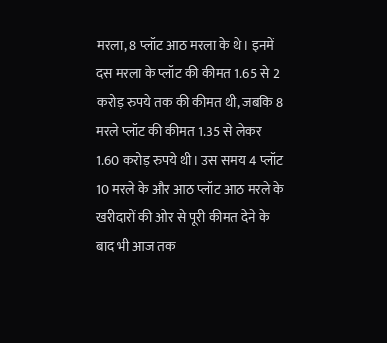मरला, 8 प्लॉट आठ मरला के थे। इनमें दस मरला के प्लॉट की कीमत 1.65 से 2 करोड़ रुपये तक की कीमत थी, जबकि 8 मरले प्लॉट की कीमत 1.35 से लेकर 1.60 करोड़ रुपये थी। उस समय 4 प्लॉट 10 मरले के और आठ प्लॉट आठ मरले के खरीदारों की ओर से पूरी कीमत देने के बाद भी आज तक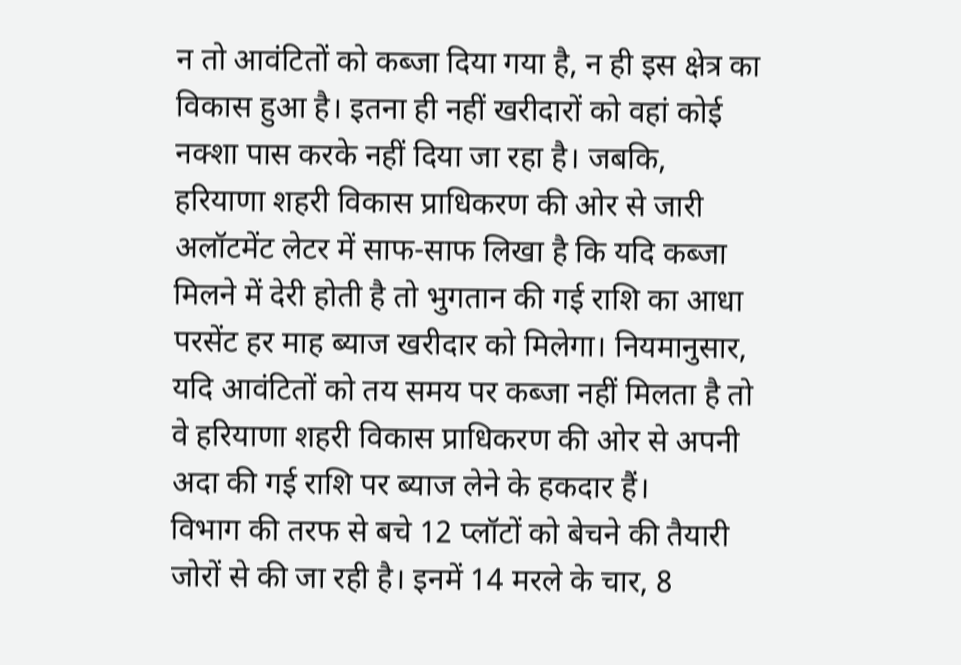न तो आवंटितों को कब्जा दिया गया है, न ही इस क्षेत्र का विकास हुआ है। इतना ही नहीं खरीदारों को वहां कोई नक्शा पास करके नहीं दिया जा रहा है। जबकि, हरियाणा शहरी विकास प्राधिकरण की ओर से जारी अलॉटमेंट लेटर में साफ-साफ लिखा है कि यदि कब्जा मिलने में देरी होती है तो भुगतान की गई राशि का आधा परसेंट हर माह ब्याज खरीदार को मिलेगा। नियमानुसार, यदि आवंटितों को तय समय पर कब्जा नहीं मिलता है तो वे हरियाणा शहरी विकास प्राधिकरण की ओर से अपनी अदा की गई राशि पर ब्याज लेने के हकदार हैं।
विभाग की तरफ से बचे 12 प्लॉटों को बेचने की तैयारी जोरों से की जा रही है। इनमें 14 मरले के चार, 8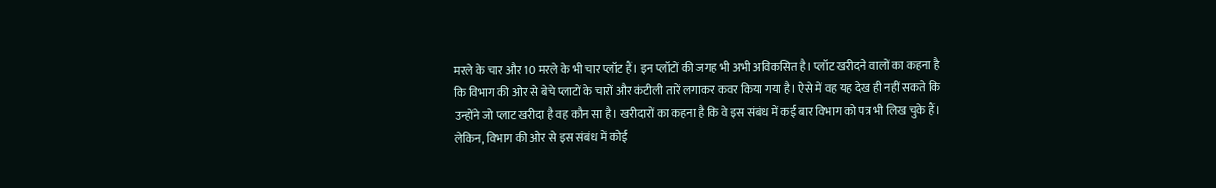मरले के चार और 10 मरले के भी चार प्लॉट हैं। इन प्लॉटों की जगह भी अभी अविकसित है। प्लॉट खरीदने वालों का कहना है कि विभाग की ओर से बेचे प्लाटों के चारों और कंटीली तारें लगाकर कवर किया गया है। ऐसे में वह यह देख ही नहीं सकते कि उन्होंने जो प्लाट खरीदा है वह कौन सा है। खरीदारों का कहना है कि वे इस संबंध में कई बार विभाग को पत्र भी लिख चुके हैं। लेकिन, विभाग की ओर से इस संबंध में कोई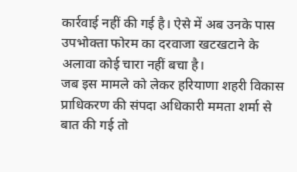कार्रवाई नहीं की गई है। ऐसे में अब उनके पास उपभोक्ता फोरम का दरवाजा खटखटाने के अलावा कोई चारा नहीं बचा है।
जब इस मामले को लेकर हरियाणा शहरी विकास प्राधिकरण की संपदा अधिकारी ममता शर्मा से बात की गई तो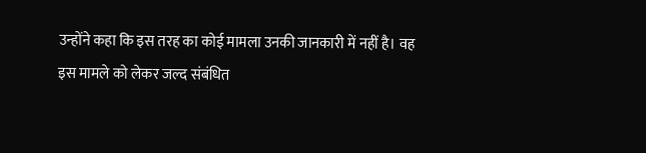उन्होंने कहा कि इस तरह का कोई मामला उनकी जानकारी में नहीं है। वह इस मामले को लेकर जल्द संबंधित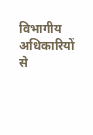विभागीय अधिकारियों से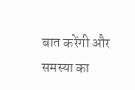बात करेंगी और समस्या का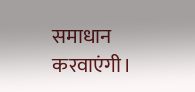समाधान करवाएंगी।